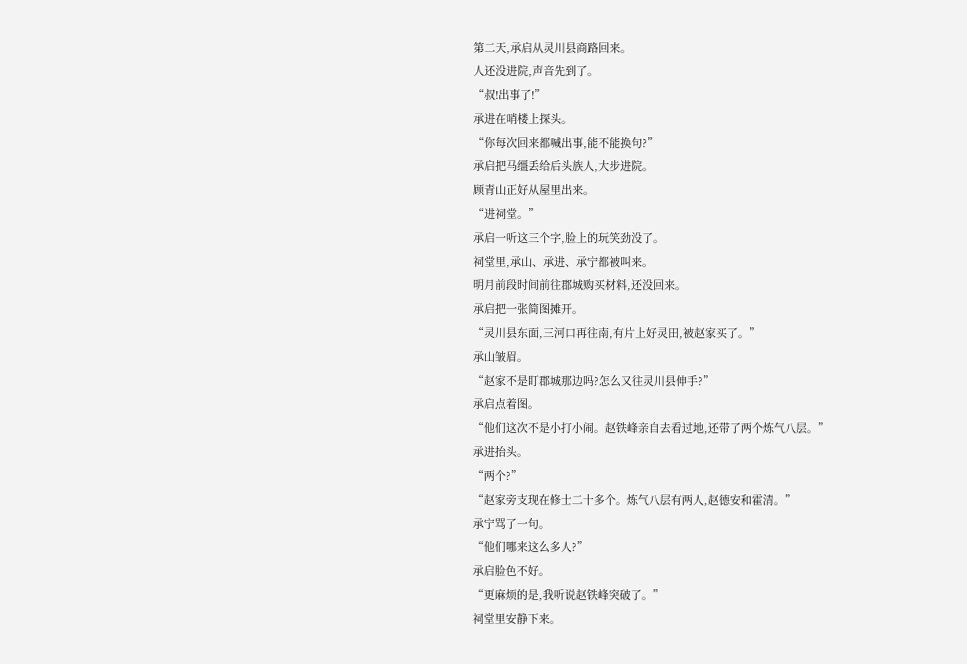第二天,承启从灵川县商路回来。
人还没进院,声音先到了。
“叔!出事了!”
承进在哨楼上探头。
“你每次回来都喊出事,能不能换句?”
承启把马缰丢给后头族人,大步进院。
顾青山正好从屋里出来。
“进祠堂。”
承启一听这三个字,脸上的玩笑劲没了。
祠堂里,承山、承进、承宁都被叫来。
明月前段时间前往郡城购买材料,还没回来。
承启把一张简图摊开。
“灵川县东面,三河口再往南,有片上好灵田,被赵家买了。”
承山皱眉。
“赵家不是盯郡城那边吗?怎么又往灵川县伸手?”
承启点着图。
“他们这次不是小打小闹。赵铁峰亲自去看过地,还带了两个炼气八层。”
承进抬头。
“两个?”
“赵家旁支现在修士二十多个。炼气八层有两人,赵德安和霍清。”
承宁骂了一句。
“他们哪来这么多人?”
承启脸色不好。
“更麻烦的是,我听说赵铁峰突破了。”
祠堂里安静下来。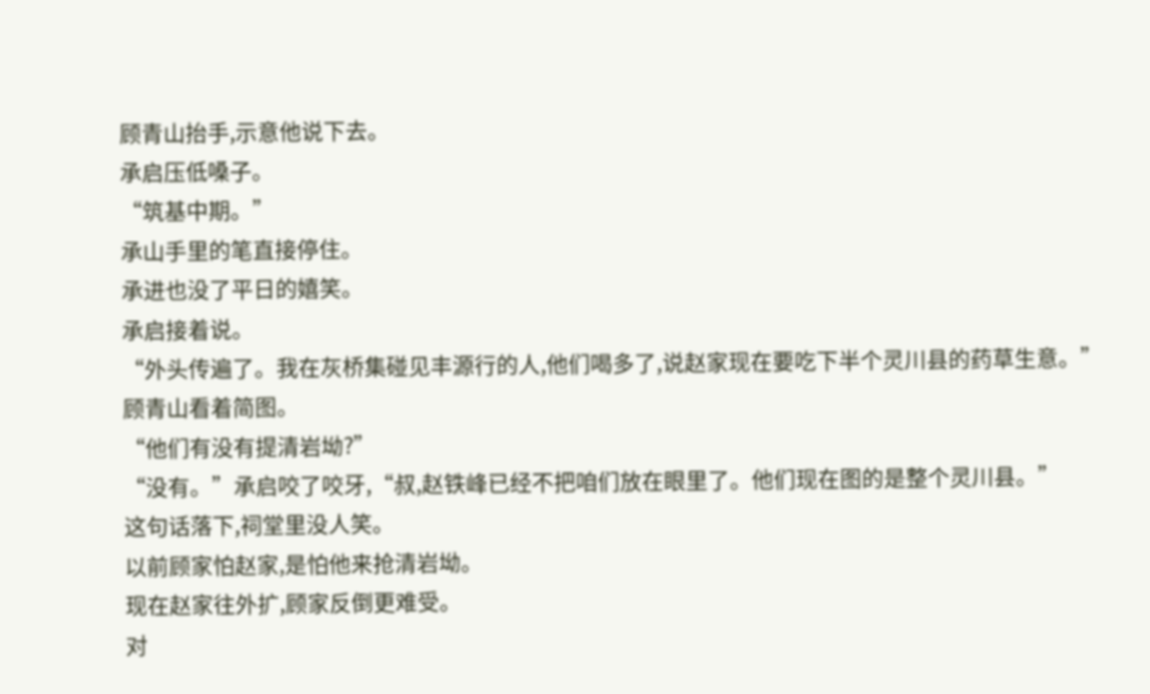顾青山抬手,示意他说下去。
承启压低嗓子。
“筑基中期。”
承山手里的笔直接停住。
承进也没了平日的嬉笑。
承启接着说。
“外头传遍了。我在灰桥集碰见丰源行的人,他们喝多了,说赵家现在要吃下半个灵川县的药草生意。”
顾青山看着简图。
“他们有没有提清岩坳?”
“没有。”承启咬了咬牙,“叔,赵铁峰已经不把咱们放在眼里了。他们现在图的是整个灵川县。”
这句话落下,祠堂里没人笑。
以前顾家怕赵家,是怕他来抢清岩坳。
现在赵家往外扩,顾家反倒更难受。
对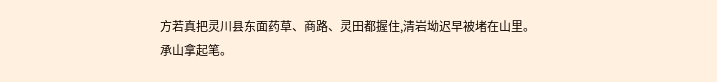方若真把灵川县东面药草、商路、灵田都握住,清岩坳迟早被堵在山里。
承山拿起笔。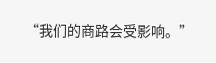“我们的商路会受影响。”